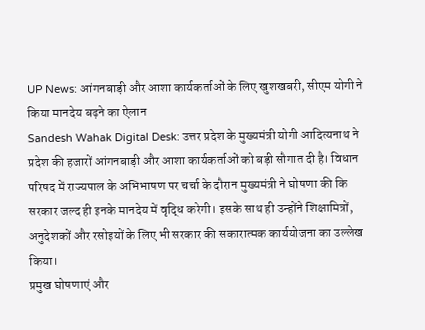UP News: आंगनबाड़ी और आशा कार्यकर्ताओं के लिए खुशखबरी, सीएम योगी ने किया मानदेय बढ़ने का ऐलान
Sandesh Wahak Digital Desk: उत्तर प्रदेश के मुख्यमंत्री योगी आदित्यनाथ ने प्रदेश की हजारों आंगनबाड़ी और आशा कार्यकर्ताओं को बड़ी सौगात दी है। विधान परिषद में राज्यपाल के अभिभाषण पर चर्चा के दौरान मुख्यमंत्री ने घोषणा की कि सरकार जल्द ही इनके मानदेय में वृद्धि करेगी। इसके साथ ही उन्होंने शिक्षामित्रों, अनुदेशकों और रसोइयों के लिए भी सरकार की सकारात्मक कार्ययोजना का उल्लेख किया।
प्रमुख घोषणाएं और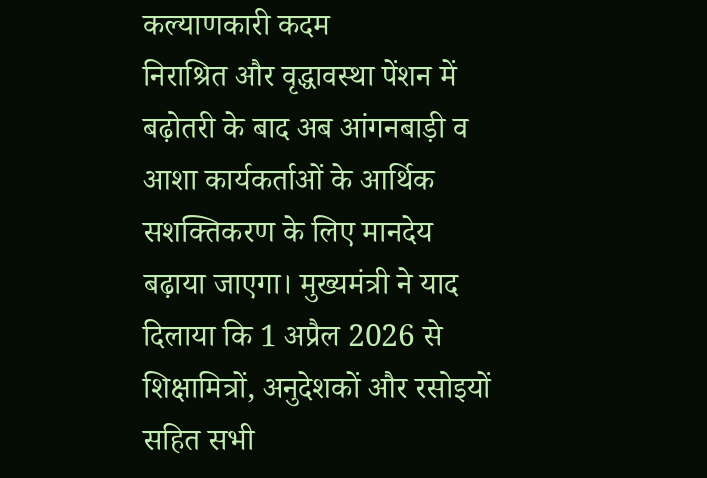कल्याणकारी कदम
निराश्रित और वृद्धावस्था पेंशन में बढ़ोतरी के बाद अब आंगनबाड़ी व आशा कार्यकर्ताओं के आर्थिक सशक्तिकरण के लिए मानदेय बढ़ाया जाएगा। मुख्यमंत्री ने याद दिलाया कि 1 अप्रैल 2026 से शिक्षामित्रों, अनुदेशकों और रसोइयों सहित सभी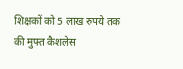शिक्षकों को 5 लाख रुपये तक की मुफ्त कैशलेस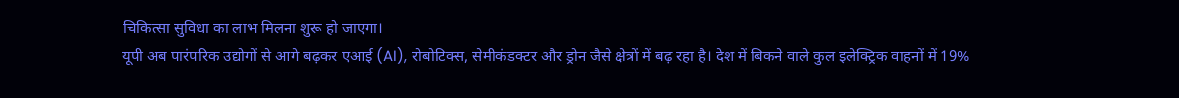चिकित्सा सुविधा का लाभ मिलना शुरू हो जाएगा।
यूपी अब पारंपरिक उद्योगों से आगे बढ़कर एआई (AI), रोबोटिक्स, सेमीकंडक्टर और ड्रोन जैसे क्षेत्रों में बढ़ रहा है। देश में बिकने वाले कुल इलेक्ट्रिक वाहनों में 19%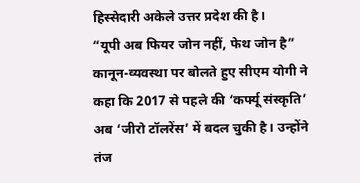हिस्सेदारी अकेले उत्तर प्रदेश की है।
“यूपी अब फियर जोन नहीं, फेथ जोन है”
कानून-व्यवस्था पर बोलते हुए सीएम योगी ने कहा कि 2017 से पहले की ‘कर्फ्यू संस्कृति’ अब ‘जीरो टॉलरेंस’ में बदल चुकी है। उन्होंने तंज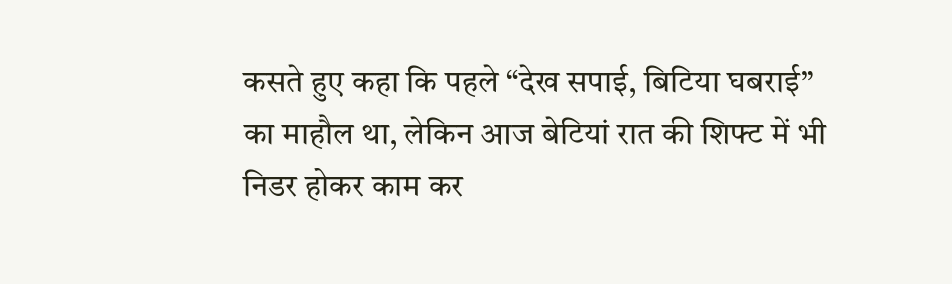कसते हुए कहा कि पहले “देख सपाई, बिटिया घबराई” का माहौल था, लेकिन आज बेटियां रात की शिफ्ट में भी निडर होकर काम कर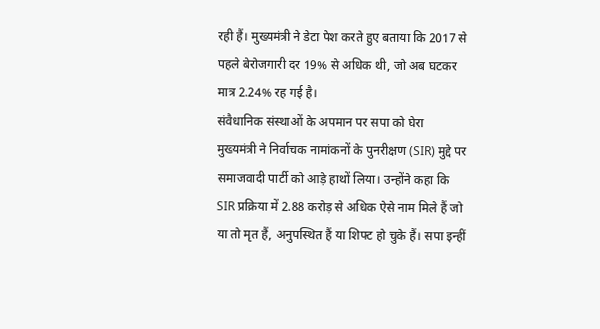रही हैं। मुख्यमंत्री ने डेटा पेश करते हुए बताया कि 2017 से पहले बेरोजगारी दर 19% से अधिक थी, जो अब घटकर मात्र 2.24% रह गई है।
संवैधानिक संस्थाओं के अपमान पर सपा को घेरा
मुख्यमंत्री ने निर्वाचक नामांकनों के पुनरीक्षण (SIR) मुद्दे पर समाजवादी पार्टी को आड़े हाथों लिया। उन्होंने कहा कि SIR प्रक्रिया में 2.88 करोड़ से अधिक ऐसे नाम मिले हैं जो या तो मृत हैं, अनुपस्थित हैं या शिफ्ट हो चुके हैं। सपा इन्हीं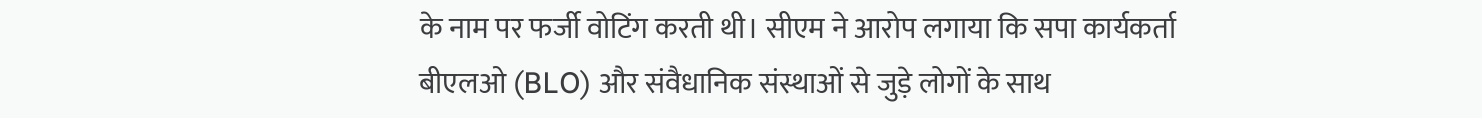के नाम पर फर्जी वोटिंग करती थी। सीएम ने आरोप लगाया कि सपा कार्यकर्ता बीएलओ (BLO) और संवैधानिक संस्थाओं से जुड़े लोगों के साथ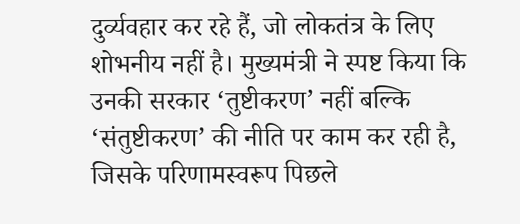दुर्व्यवहार कर रहे हैं, जो लोकतंत्र के लिए शोभनीय नहीं है। मुख्यमंत्री ने स्पष्ट किया कि उनकी सरकार ‘तुष्टीकरण’ नहीं बल्कि ‘संतुष्टीकरण’ की नीति पर काम कर रही है, जिसके परिणामस्वरूप पिछले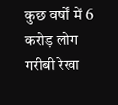कुछ वर्षों में 6 करोड़ लोग गरीबी रेखा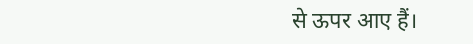से ऊपर आए हैं।